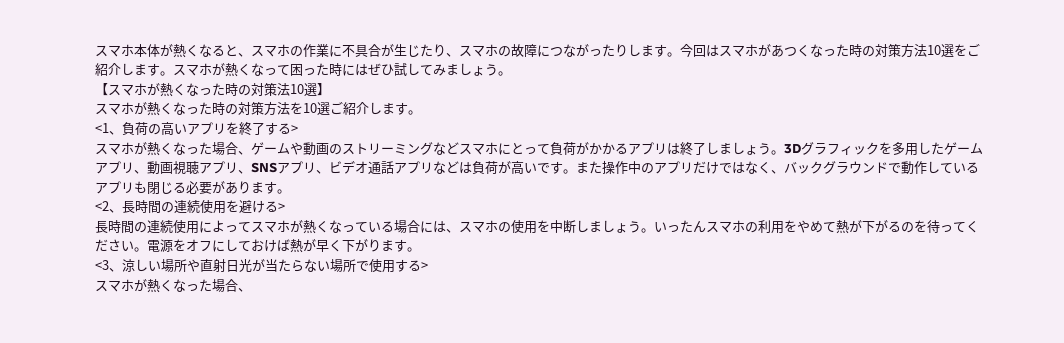スマホ本体が熱くなると、スマホの作業に不具合が生じたり、スマホの故障につながったりします。今回はスマホがあつくなった時の対策方法10選をご紹介します。スマホが熱くなって困った時にはぜひ試してみましょう。
【スマホが熱くなった時の対策法10選】
スマホが熱くなった時の対策方法を10選ご紹介します。
<1、負荷の高いアプリを終了する>
スマホが熱くなった場合、ゲームや動画のストリーミングなどスマホにとって負荷がかかるアプリは終了しましょう。3Dグラフィックを多用したゲームアプリ、動画視聴アプリ、SNSアプリ、ビデオ通話アプリなどは負荷が高いです。また操作中のアプリだけではなく、バックグラウンドで動作しているアプリも閉じる必要があります。
<2、長時間の連続使用を避ける>
長時間の連続使用によってスマホが熱くなっている場合には、スマホの使用を中断しましょう。いったんスマホの利用をやめて熱が下がるのを待ってください。電源をオフにしておけば熱が早く下がります。
<3、涼しい場所や直射日光が当たらない場所で使用する>
スマホが熱くなった場合、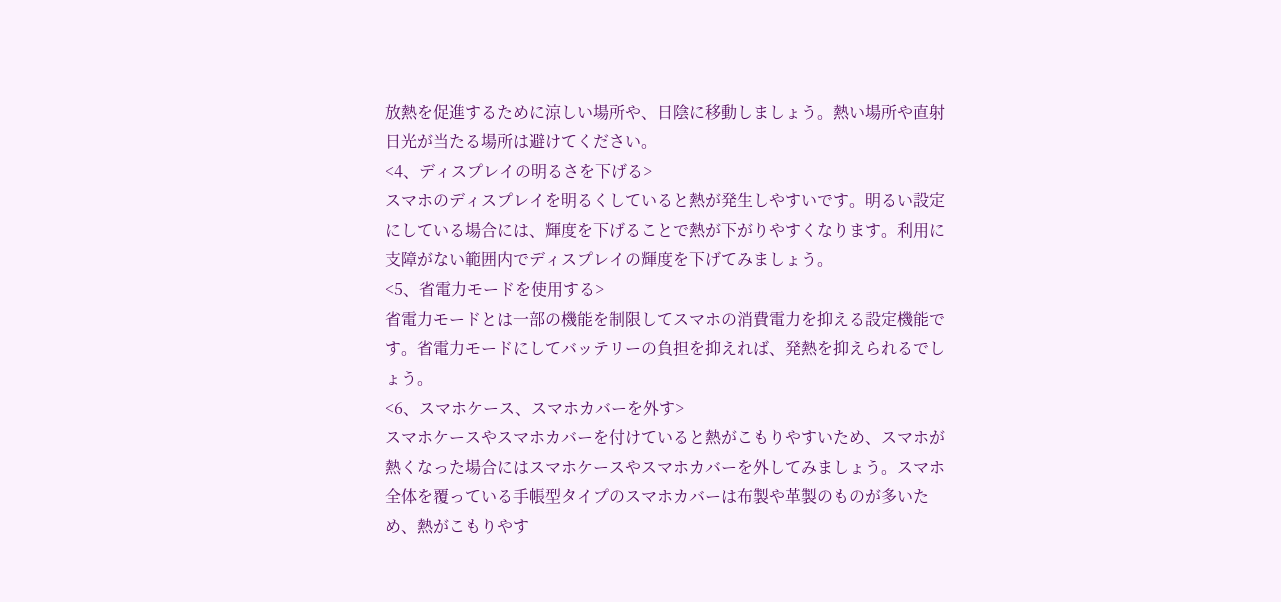放熱を促進するために涼しい場所や、日陰に移動しましょう。熱い場所や直射日光が当たる場所は避けてください。
<4、ディスプレイの明るさを下げる>
スマホのディスプレイを明るくしていると熱が発生しやすいです。明るい設定にしている場合には、輝度を下げることで熱が下がりやすくなります。利用に支障がない範囲内でディスプレイの輝度を下げてみましょう。
<5、省電力モードを使用する>
省電力モードとは一部の機能を制限してスマホの消費電力を抑える設定機能です。省電力モードにしてバッテリーの負担を抑えれば、発熱を抑えられるでしょう。
<6、スマホケース、スマホカバーを外す>
スマホケースやスマホカバーを付けていると熱がこもりやすいため、スマホが熱くなった場合にはスマホケースやスマホカバーを外してみましょう。スマホ全体を覆っている手帳型タイプのスマホカバーは布製や革製のものが多いため、熱がこもりやす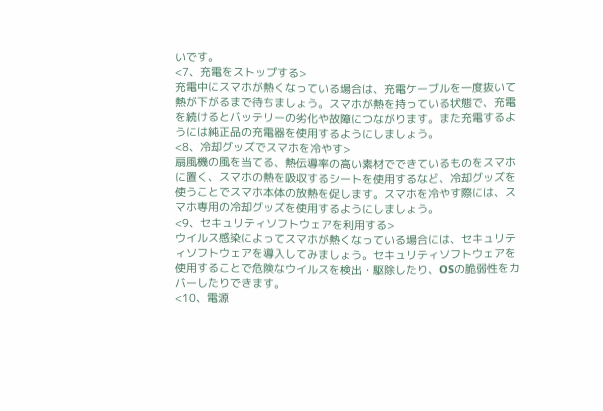いです。
<7、充電をストップする>
充電中にスマホが熱くなっている場合は、充電ケーブルを一度抜いて熱が下がるまで待ちましょう。スマホが熱を持っている状態で、充電を続けるとバッテリーの劣化や故障につながります。また充電するようには純正品の充電器を使用するようにしましょう。
<8、冷却グッズでスマホを冷やす>
扇風機の風を当てる、熱伝導率の高い素材でできているものをスマホに置く、スマホの熱を吸収するシートを使用するなど、冷却グッズを使うことでスマホ本体の放熱を促します。スマホを冷やす際には、スマホ専用の冷却グッズを使用するようにしましょう。
<9、セキュリティソフトウェアを利用する>
ウイルス感染によってスマホが熱くなっている場合には、セキュリティソフトウェアを導入してみましょう。セキュリティソフトウェアを使用することで危険なウイルスを検出・駆除したり、OSの脆弱性をカバーしたりできます。
<10、電源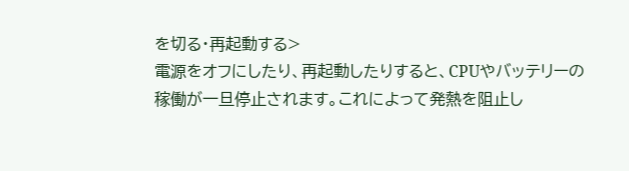を切る・再起動する>
電源をオフにしたり、再起動したりすると、CPUやバッテリーの稼働が一旦停止されます。これによって発熱を阻止し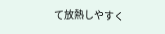て放熱しやすく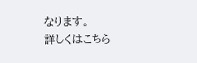なります。
詳しくはこちら